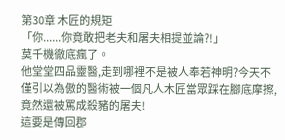第30章 木匠的規矩
「你......你竟敢把老夫和屠夫相提並論?!」
莫千機徹底瘋了。
他堂堂四品靈醫,走到哪裡不是被人奉若神明?今天不僅引以為傲的醫術被一個凡人木匠當眾踩在腳底摩擦,竟然還被罵成殺豬的屠夫!
這要是傳回郡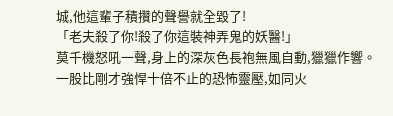城,他這輩子積攢的聲譽就全毀了!
「老夫殺了你!殺了你這裝神弄鬼的妖醫!」
莫千機怒吼一聲,身上的深灰色長袍無風自動,獵獵作響。
一股比剛才強悍十倍不止的恐怖靈壓,如同火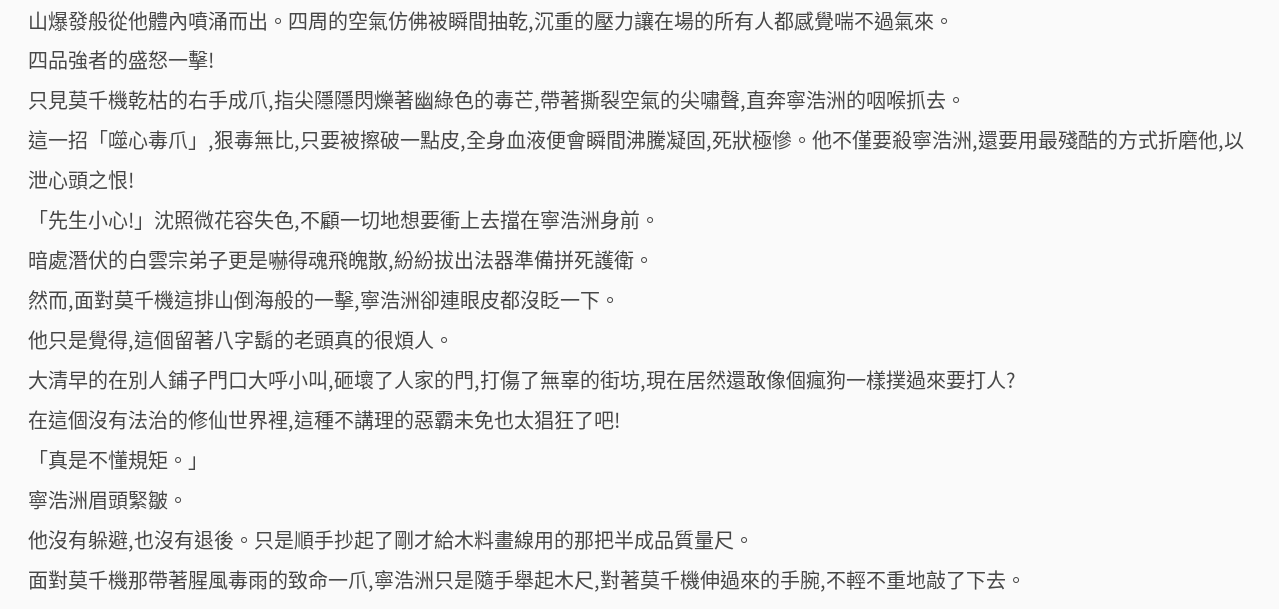山爆發般從他體內噴涌而出。四周的空氣仿佛被瞬間抽乾,沉重的壓力讓在場的所有人都感覺喘不過氣來。
四品強者的盛怒一擊!
只見莫千機乾枯的右手成爪,指尖隱隱閃爍著幽綠色的毒芒,帶著撕裂空氣的尖嘯聲,直奔寧浩洲的咽喉抓去。
這一招「噬心毒爪」,狠毒無比,只要被擦破一點皮,全身血液便會瞬間沸騰凝固,死狀極慘。他不僅要殺寧浩洲,還要用最殘酷的方式折磨他,以泄心頭之恨!
「先生小心!」沈照微花容失色,不顧一切地想要衝上去擋在寧浩洲身前。
暗處潛伏的白雲宗弟子更是嚇得魂飛魄散,紛紛拔出法器準備拼死護衛。
然而,面對莫千機這排山倒海般的一擊,寧浩洲卻連眼皮都沒眨一下。
他只是覺得,這個留著八字鬍的老頭真的很煩人。
大清早的在別人鋪子門口大呼小叫,砸壞了人家的門,打傷了無辜的街坊,現在居然還敢像個瘋狗一樣撲過來要打人?
在這個沒有法治的修仙世界裡,這種不講理的惡霸未免也太猖狂了吧!
「真是不懂規矩。」
寧浩洲眉頭緊皺。
他沒有躲避,也沒有退後。只是順手抄起了剛才給木料畫線用的那把半成品質量尺。
面對莫千機那帶著腥風毒雨的致命一爪,寧浩洲只是隨手舉起木尺,對著莫千機伸過來的手腕,不輕不重地敲了下去。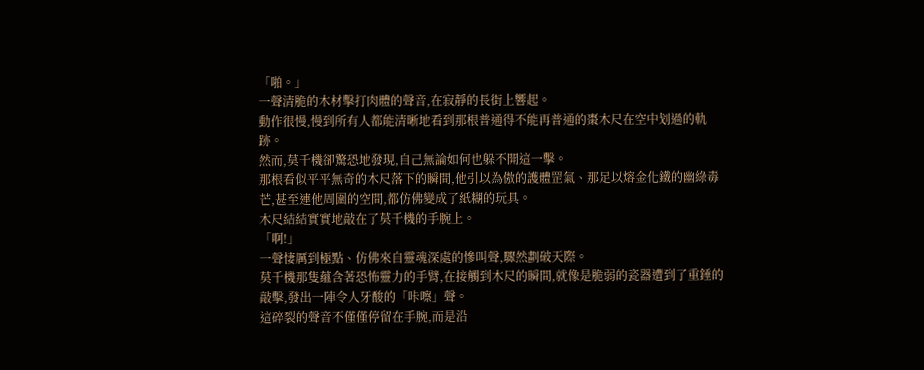「啪。」
一聲清脆的木材擊打肉體的聲音,在寂靜的長街上響起。
動作很慢,慢到所有人都能清晰地看到那根普通得不能再普通的棗木尺在空中划過的軌跡。
然而,莫千機卻驚恐地發現,自己無論如何也躲不開這一擊。
那根看似平平無奇的木尺落下的瞬間,他引以為傲的護體罡氣、那足以熔金化鐵的幽綠毒芒,甚至連他周圍的空間,都仿佛變成了紙糊的玩具。
木尺結結實實地敲在了莫千機的手腕上。
「啊!」
一聲悽厲到極點、仿佛來自靈魂深處的慘叫聲,驟然劃破天際。
莫千機那隻蘊含著恐怖靈力的手臂,在接觸到木尺的瞬間,就像是脆弱的瓷器遭到了重錘的敲擊,發出一陣令人牙酸的「咔嚓」聲。
這碎裂的聲音不僅僅停留在手腕,而是沿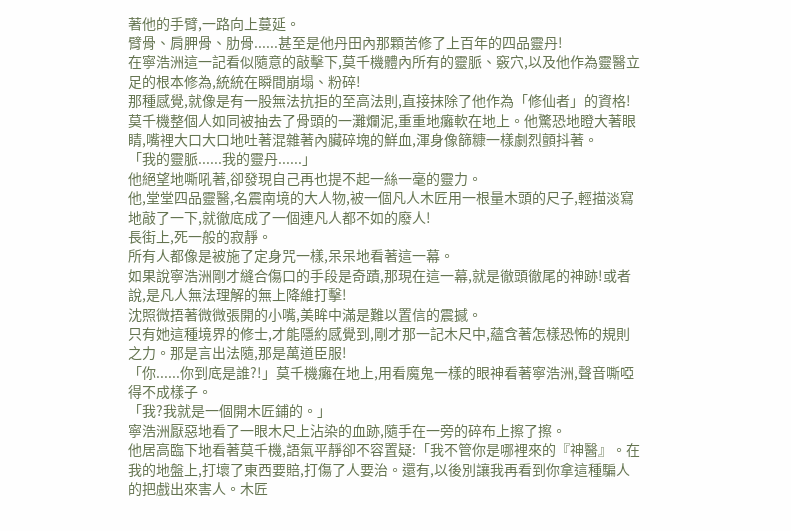著他的手臂,一路向上蔓延。
臂骨、肩胛骨、肋骨......甚至是他丹田內那顆苦修了上百年的四品靈丹!
在寧浩洲這一記看似隨意的敲擊下,莫千機體內所有的靈脈、竅穴,以及他作為靈醫立足的根本修為,統統在瞬間崩塌、粉碎!
那種感覺,就像是有一股無法抗拒的至高法則,直接抹除了他作為「修仙者」的資格!
莫千機整個人如同被抽去了骨頭的一灘爛泥,重重地癱軟在地上。他驚恐地瞪大著眼睛,嘴裡大口大口地吐著混雜著內臟碎塊的鮮血,渾身像篩糠一樣劇烈顫抖著。
「我的靈脈......我的靈丹......」
他絕望地嘶吼著,卻發現自己再也提不起一絲一毫的靈力。
他,堂堂四品靈醫,名震南境的大人物,被一個凡人木匠用一根量木頭的尺子,輕描淡寫地敲了一下,就徹底成了一個連凡人都不如的廢人!
長街上,死一般的寂靜。
所有人都像是被施了定身咒一樣,呆呆地看著這一幕。
如果說寧浩洲剛才縫合傷口的手段是奇蹟,那現在這一幕,就是徹頭徹尾的神跡!或者說,是凡人無法理解的無上降維打擊!
沈照微捂著微微張開的小嘴,美眸中滿是難以置信的震撼。
只有她這種境界的修士,才能隱約感覺到,剛才那一記木尺中,蘊含著怎樣恐怖的規則之力。那是言出法隨,那是萬道臣服!
「你......你到底是誰?!」莫千機癱在地上,用看魔鬼一樣的眼神看著寧浩洲,聲音嘶啞得不成樣子。
「我?我就是一個開木匠鋪的。」
寧浩洲厭惡地看了一眼木尺上沾染的血跡,隨手在一旁的碎布上擦了擦。
他居高臨下地看著莫千機,語氣平靜卻不容置疑:「我不管你是哪裡來的『神醫』。在我的地盤上,打壞了東西要賠,打傷了人要治。還有,以後別讓我再看到你拿這種騙人的把戲出來害人。木匠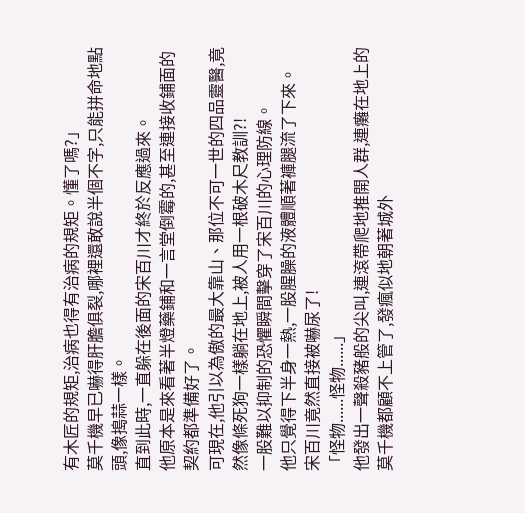有木匠的規矩,治病也得有治病的規矩。懂了嗎?」
莫千機早已嚇得肝膽俱裂,哪裡還敢說半個不字,只能拼命地點頭,像搗蒜一樣。
直到此時,一直躲在後面的宋百川才終於反應過來。
他原本是來看著半燈藥鋪和一言堂倒霉的,甚至連接收鋪面的契約都準備好了。
可現在,他引以為傲的最大靠山、那位不可一世的四品靈醫,竟然像條死狗一樣躺在地上,被人用一根破木尺教訓?!
一股難以抑制的恐懼瞬間擊穿了宋百川的心理防線。
他只覺得下半身一熱,一股腥臊的液體順著褲腿流了下來。
宋百川竟然直接被嚇尿了!
「怪物......怪物......」
他發出一聲殺豬般的尖叫,連滾帶爬地推開人群,連癱在地上的莫千機都顧不上管了,發瘋似地朝著城外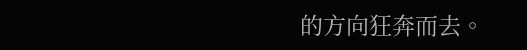的方向狂奔而去。